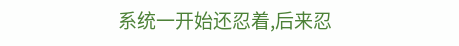系统一开始还忍着,后来忍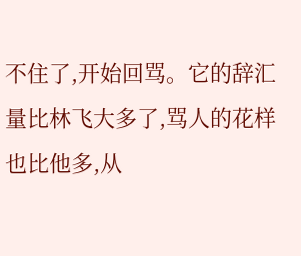不住了,开始回骂。它的辞汇量比林飞大多了,骂人的花样也比他多,从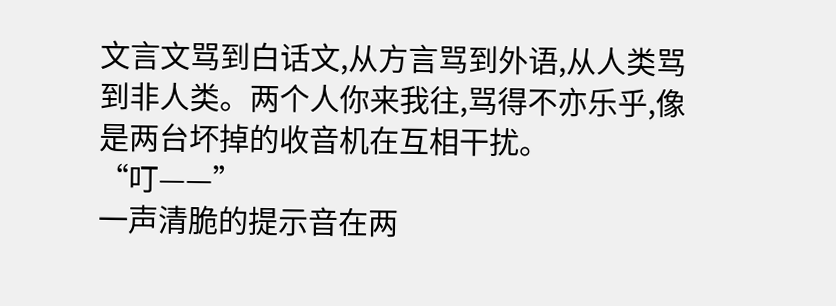文言文骂到白话文,从方言骂到外语,从人类骂到非人类。两个人你来我往,骂得不亦乐乎,像是两台坏掉的收音机在互相干扰。
“叮——”
一声清脆的提示音在两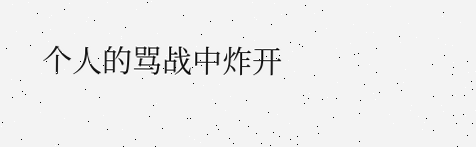个人的骂战中炸开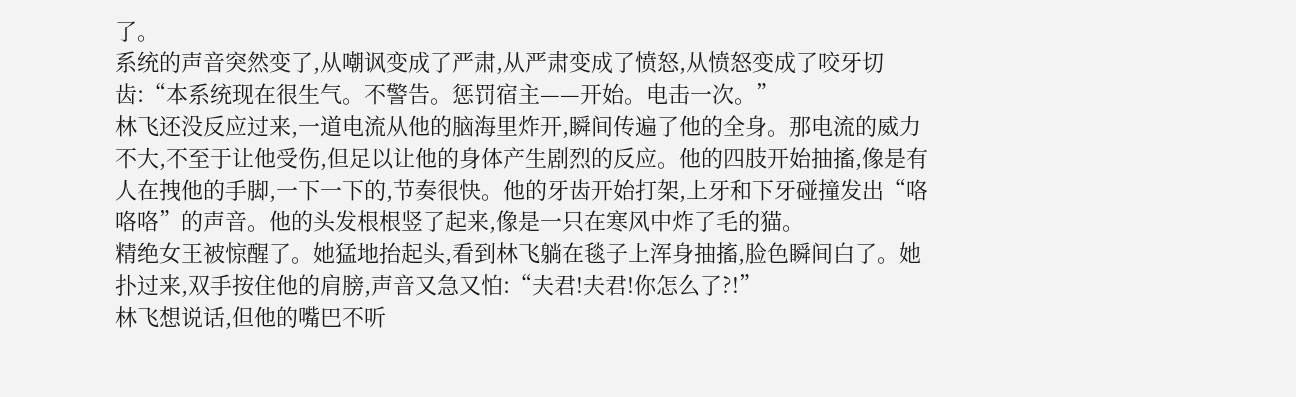了。
系统的声音突然变了,从嘲讽变成了严肃,从严肃变成了愤怒,从愤怒变成了咬牙切齿:“本系统现在很生气。不警告。惩罚宿主——开始。电击一次。”
林飞还没反应过来,一道电流从他的脑海里炸开,瞬间传遍了他的全身。那电流的威力不大,不至于让他受伤,但足以让他的身体产生剧烈的反应。他的四肢开始抽搐,像是有人在拽他的手脚,一下一下的,节奏很快。他的牙齿开始打架,上牙和下牙碰撞发出“咯咯咯”的声音。他的头发根根竖了起来,像是一只在寒风中炸了毛的猫。
精绝女王被惊醒了。她猛地抬起头,看到林飞躺在毯子上浑身抽搐,脸色瞬间白了。她扑过来,双手按住他的肩膀,声音又急又怕:“夫君!夫君!你怎么了?!”
林飞想说话,但他的嘴巴不听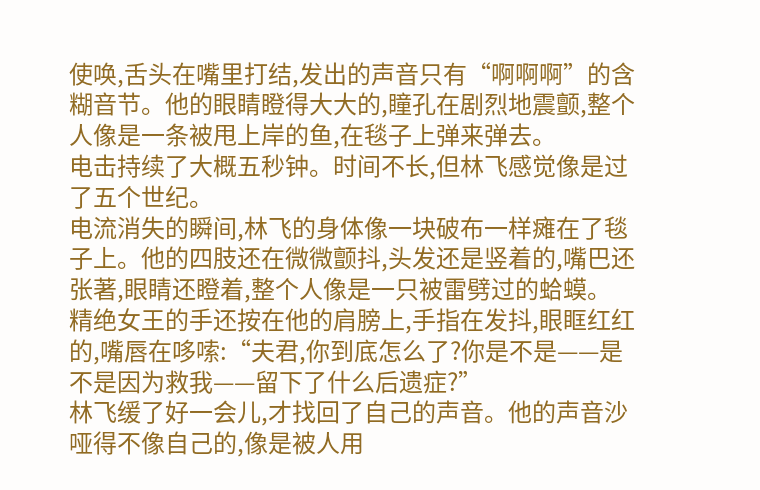使唤,舌头在嘴里打结,发出的声音只有“啊啊啊”的含糊音节。他的眼睛瞪得大大的,瞳孔在剧烈地震颤,整个人像是一条被甩上岸的鱼,在毯子上弹来弹去。
电击持续了大概五秒钟。时间不长,但林飞感觉像是过了五个世纪。
电流消失的瞬间,林飞的身体像一块破布一样瘫在了毯子上。他的四肢还在微微颤抖,头发还是竖着的,嘴巴还张著,眼睛还瞪着,整个人像是一只被雷劈过的蛤蟆。
精绝女王的手还按在他的肩膀上,手指在发抖,眼眶红红的,嘴唇在哆嗦:“夫君,你到底怎么了?你是不是——是不是因为救我——留下了什么后遗症?”
林飞缓了好一会儿,才找回了自己的声音。他的声音沙哑得不像自己的,像是被人用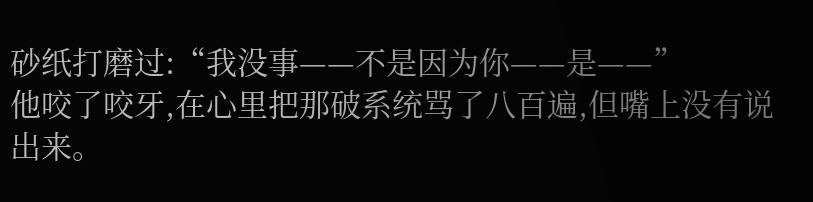砂纸打磨过:“我没事——不是因为你——是——”
他咬了咬牙,在心里把那破系统骂了八百遍,但嘴上没有说出来。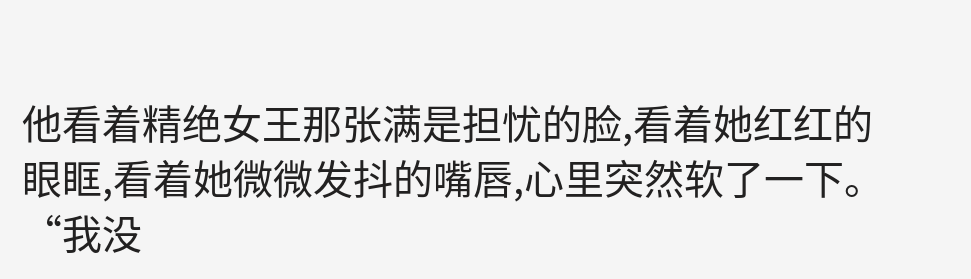他看着精绝女王那张满是担忧的脸,看着她红红的眼眶,看着她微微发抖的嘴唇,心里突然软了一下。
“我没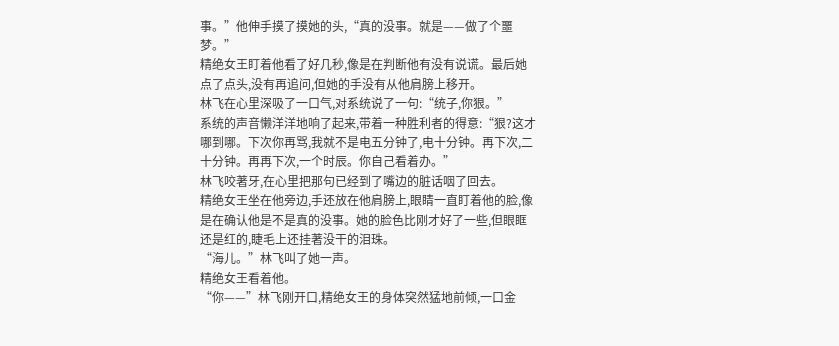事。”他伸手摸了摸她的头,“真的没事。就是——做了个噩梦。”
精绝女王盯着他看了好几秒,像是在判断他有没有说谎。最后她点了点头,没有再追问,但她的手没有从他肩膀上移开。
林飞在心里深吸了一口气,对系统说了一句:“统子,你狠。”
系统的声音懒洋洋地响了起来,带着一种胜利者的得意:“狠?这才哪到哪。下次你再骂,我就不是电五分钟了,电十分钟。再下次,二十分钟。再再下次,一个时辰。你自己看着办。”
林飞咬著牙,在心里把那句已经到了嘴边的脏话咽了回去。
精绝女王坐在他旁边,手还放在他肩膀上,眼睛一直盯着他的脸,像是在确认他是不是真的没事。她的脸色比刚才好了一些,但眼眶还是红的,睫毛上还挂著没干的泪珠。
“海儿。”林飞叫了她一声。
精绝女王看着他。
“你——”林飞刚开口,精绝女王的身体突然猛地前倾,一口金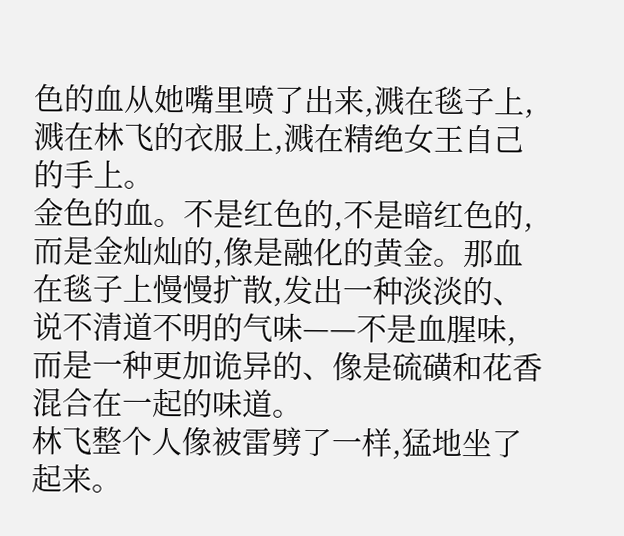色的血从她嘴里喷了出来,溅在毯子上,溅在林飞的衣服上,溅在精绝女王自己的手上。
金色的血。不是红色的,不是暗红色的,而是金灿灿的,像是融化的黄金。那血在毯子上慢慢扩散,发出一种淡淡的、说不清道不明的气味——不是血腥味,而是一种更加诡异的、像是硫磺和花香混合在一起的味道。
林飞整个人像被雷劈了一样,猛地坐了起来。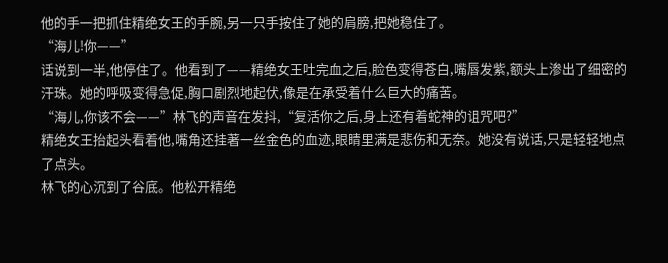他的手一把抓住精绝女王的手腕,另一只手按住了她的肩膀,把她稳住了。
“海儿!你——”
话说到一半,他停住了。他看到了——精绝女王吐完血之后,脸色变得苍白,嘴唇发紫,额头上渗出了细密的汗珠。她的呼吸变得急促,胸口剧烈地起伏,像是在承受着什么巨大的痛苦。
“海儿,你该不会——”林飞的声音在发抖,“复活你之后,身上还有着蛇神的诅咒吧?”
精绝女王抬起头看着他,嘴角还挂著一丝金色的血迹,眼睛里满是悲伤和无奈。她没有说话,只是轻轻地点了点头。
林飞的心沉到了谷底。他松开精绝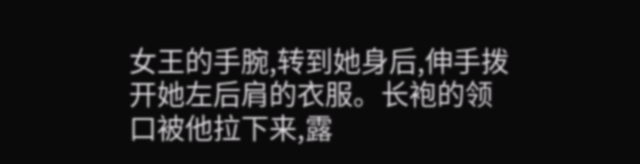女王的手腕,转到她身后,伸手拨开她左后肩的衣服。长袍的领口被他拉下来,露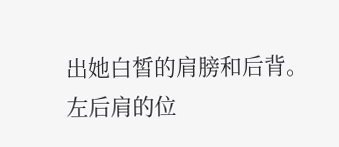出她白皙的肩膀和后背。
左后肩的位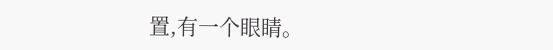置,有一个眼睛。